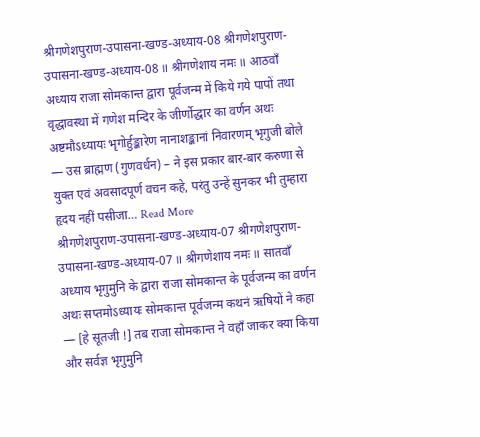श्रीगणेशपुराण-उपासना-खण्ड-अध्याय-08 श्रीगणेशपुराण-उपासना-खण्ड-अध्याय-08 ॥ श्रीगणेशाय नमः ॥ आठवाँ अध्याय राजा सोमकान्त द्वारा पूर्वजन्म में किये गये पापों तथा वृद्धावस्था में गणेश मन्दिर के जीर्णोद्धार का वर्णन अथः अष्टमौऽध्यायः भृगोर्हुङ्कारेण नानाशङ्कानां निवारणम् भृगुजी बोले — उस ब्राह्मण (गुणवर्धन) – ने इस प्रकार बार-बार करुणा से युक्त एवं अवसादपूर्ण वचन कहे, परंतु उन्हें सुनकर भी तुम्हारा हृदय नहीं पसीजा… Read More
श्रीगणेशपुराण-उपासना-खण्ड-अध्याय-07 श्रीगणेशपुराण-उपासना-खण्ड-अध्याय-07 ॥ श्रीगणेशाय नमः ॥ सातवाँ अध्याय भृगुमुनि के द्वारा राजा सोमकान्त के पूर्वजन्म का वर्णन अथः सप्तमोऽध्यायः सोमकान्त पूर्वजन्म कथनं ऋषियों ने कहा — [हे सूतजी !] तब राजा सोमकान्त ने वहाँ जाकर क्या किया और सर्वज्ञ भृगुमुनि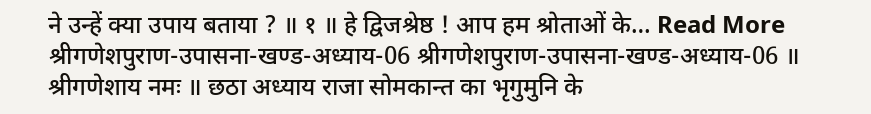ने उन्हें क्या उपाय बताया ? ॥ १ ॥ हे द्विजश्रेष्ठ ! आप हम श्रोताओं के… Read More
श्रीगणेशपुराण-उपासना-खण्ड-अध्याय-06 श्रीगणेशपुराण-उपासना-खण्ड-अध्याय-06 ॥ श्रीगणेशाय नमः ॥ छठा अध्याय राजा सोमकान्त का भृगुमुनि के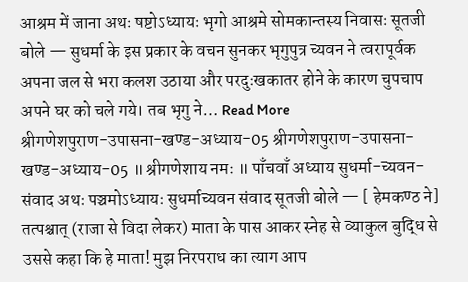आश्रम में जाना अथः षष्टोऽध्यायः भृगो आश्रमे सोमकान्तस्य निवासः सूतजी बोले — सुधर्मा के इस प्रकार के वचन सुनकर भृगुपुत्र च्यवन ने त्वरापूर्वक अपना जल से भरा कलश उठाया और परदुःखकातर होने के कारण चुपचाप अपने घर को चले गये। तब भृगु ने… Read More
श्रीगणेशपुराण-उपासना-खण्ड-अध्याय-05 श्रीगणेशपुराण-उपासना-खण्ड-अध्याय-05 ॥ श्रीगणेशाय नमः ॥ पाँचवाँ अध्याय सुधर्मा-च्यवन-संवाद अथः पञ्चमोऽध्यायः सुधर्माच्यवन संवाद सूतजी बोले — [ हेमकण्ठ ने] तत्पश्चात् (राजा से विदा लेकर) माता के पास आकर स्नेह से व्याकुल बुद्धि से उससे कहा कि हे माता! मुझ निरपराध का त्याग आप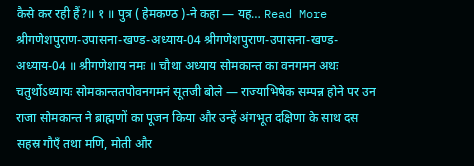कैसे कर रही हैं?॥ १ ॥ पुत्र ( हेमकण्ठ )-ने कहा — यह… Read More
श्रीगणेशपुराण-उपासना-खण्ड-अध्याय-04 श्रीगणेशपुराण-उपासना-खण्ड-अध्याय-04 ॥ श्रीगणेशाय नमः ॥ चौथा अध्याय सोमकान्त का वनगमन अथः चतुर्थोऽध्यायः सोमकान्ततपोवनगमनं सूतजी बोले — राज्याभिषेक सम्पन्न होने पर उन राजा सोमकान्त ने ब्राह्मणों का पूजन किया और उन्हें अंगभूत दक्षिणा के साथ दस सहस्र गौएँ तथा मणि, मोती और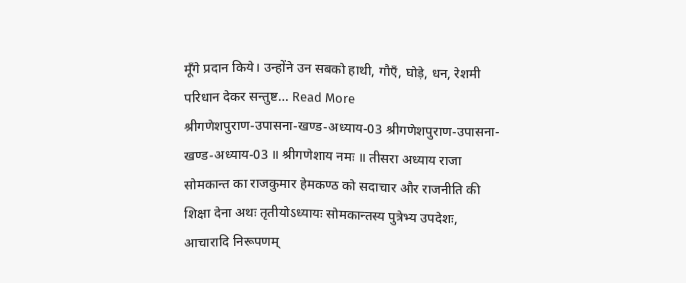मूँगे प्रदान किये। उन्होंने उन सबको हाथी, गौएँ, घोड़े, धन, रेशमी परिधान देकर सन्तुष्ट… Read More
श्रीगणेशपुराण-उपासना-खण्ड-अध्याय-03 श्रीगणेशपुराण-उपासना-खण्ड-अध्याय-03 ॥ श्रीगणेशाय नमः ॥ तीसरा अध्याय राजा सोमकान्त का राजकुमार हेमकण्ठ को सदाचार और राजनीति की शिक्षा देना अथः तृतीयोऽध्यायः सोमकान्तस्य पुत्रेभ्य उपदेशः, आचारादि निरूपणम्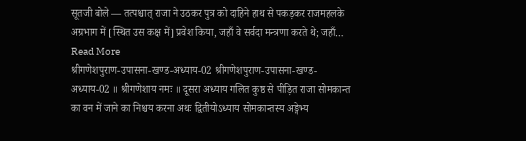सूतजी बोले — तत्पश्चात् राजा ने उठकर पुत्र को दाहिने हाथ से पकड़कर राजमहलके अग्रभाग में [स्थित उस कक्ष में] प्रवेश किया, जहाँ वे सर्वदा मन्त्रणा करते थे; जहाँ… Read More
श्रीगणेशपुराण-उपासना-खण्ड-अध्याय-02 श्रीगणेशपुराण-उपासना-खण्ड-अध्याय-02 ॥ श्रीगणेशाय नमः ॥ दूसरा अध्याय गलित कुष्ठ से पीड़ित राजा सोमकान्त का वन में जाने का निश्चय करना अथः द्वितीयोऽध्याय सोमकान्तस्य अङ्गेभ्य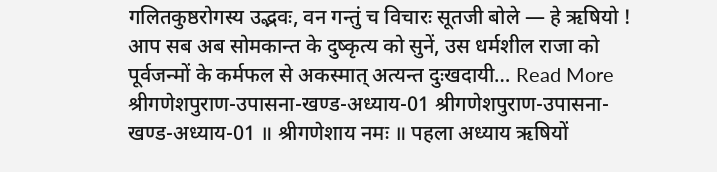गलितकुष्ठरोगस्य उद्भवः, वन गन्तुं च विचारः सूतजी बोले — हे ऋषियो ! आप सब अब सोमकान्त के दुष्कृत्य को सुनें, उस धर्मशील राजा को पूर्वजन्मों के कर्मफल से अकस्मात् अत्यन्त दुःखदायी… Read More
श्रीगणेशपुराण-उपासना-खण्ड-अध्याय-01 श्रीगणेशपुराण-उपासना-खण्ड-अध्याय-01 ॥ श्रीगणेशाय नमः ॥ पहला अध्याय ऋषियों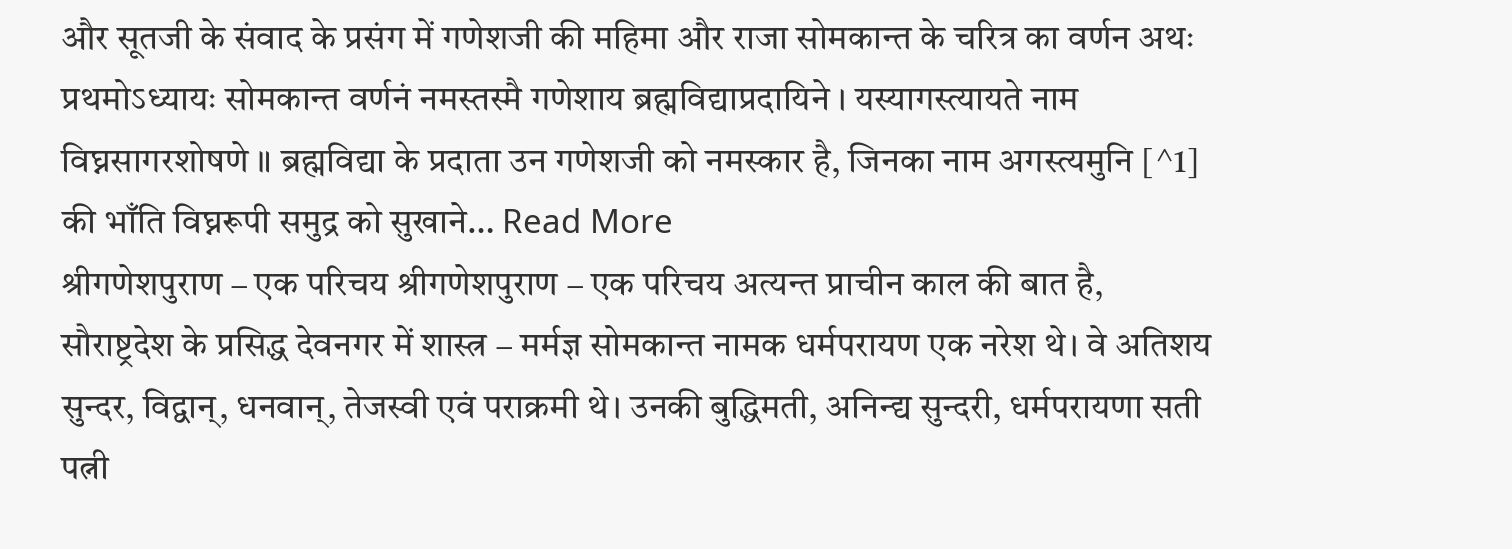और सूतजी के संवाद के प्रसंग में गणेशजी की महिमा और राजा सोमकान्त के चरित्र का वर्णन अथः प्रथमोऽध्यायः सोमकान्त वर्णनं नमस्तस्मै गणेशाय ब्रह्मविद्याप्रदायिने । यस्यागस्त्यायते नाम विघ्नसागरशोषणे ॥ ब्रह्मविद्या के प्रदाता उन गणेशजी को नमस्कार है, जिनका नाम अगस्त्यमुनि [^1] की भाँति विघ्नरूपी समुद्र को सुखाने… Read More
श्रीगणेशपुराण – एक परिचय श्रीगणेशपुराण – एक परिचय अत्यन्त प्राचीन काल की बात है, सौराष्ट्रदेश के प्रसिद्ध देवनगर में शास्त्र – मर्मज्ञ सोमकान्त नामक धर्मपरायण एक नरेश थे। वे अतिशय सुन्दर, विद्वान्, धनवान्, तेजस्वी एवं पराक्रमी थे। उनकी बुद्धिमती, अनिन्द्य सुन्दरी, धर्मपरायणा सती पत्नी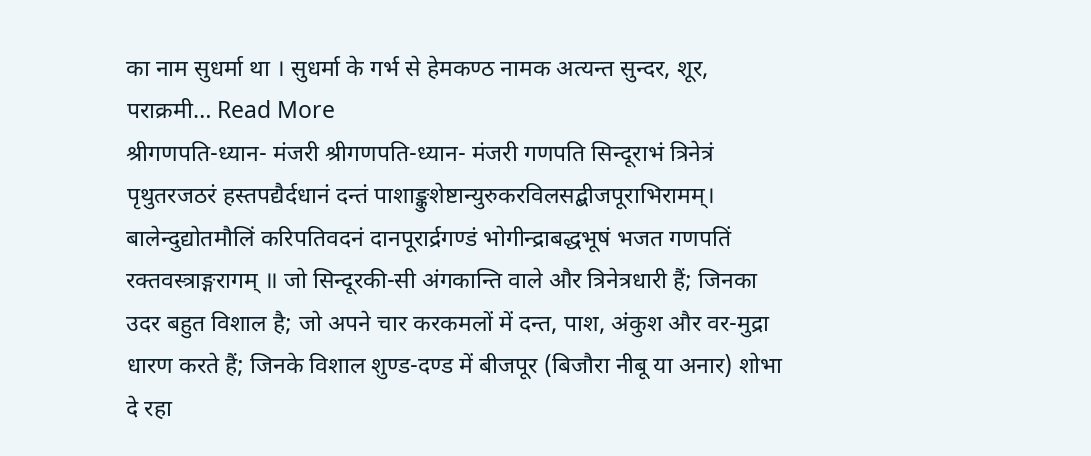का नाम सुधर्मा था । सुधर्मा के गर्भ से हेमकण्ठ नामक अत्यन्त सुन्दर, शूर, पराक्रमी… Read More
श्रीगणपति-ध्यान- मंजरी श्रीगणपति-ध्यान- मंजरी गणपति सिन्दूराभं त्रिनेत्रं पृथुतरजठरं हस्तपद्यैर्दधानं दन्तं पाशाङ्कुशेष्टान्युरुकरविलसद्बीजपूराभिरामम्। बालेन्दुद्योतमौलिं करिपतिवदनं दानपूरार्द्रगण्डं भोगीन्द्राबद्धभूषं भजत गणपतिं रक्तवस्त्राङ्गरागम् ॥ जो सिन्दूरकी-सी अंगकान्ति वाले और त्रिनेत्रधारी हैं; जिनका उदर बहुत विशाल है; जो अपने चार करकमलों में दन्त, पाश, अंकुश और वर-मुद्रा धारण करते हैं; जिनके विशाल शुण्ड-दण्ड में बीजपूर (बिजौरा नीबू या अनार) शोभा दे रहा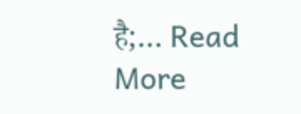है;… Read More